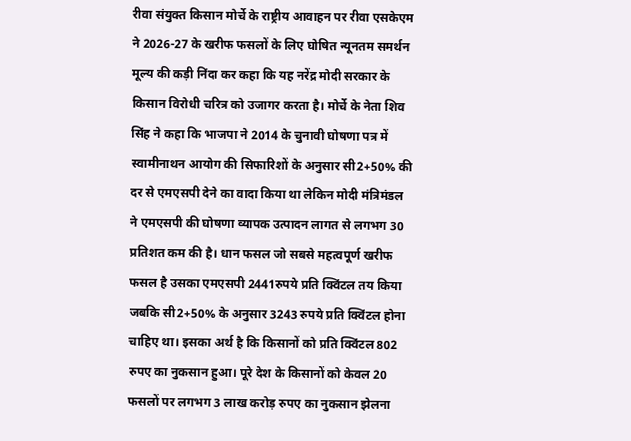रीवा संयुक्त किसान मोर्चे के राष्ट्रीय आवाहन पर रीवा एसकेएम ने 2026-27 के खरीफ फसलों के लिए घोषित न्यूनतम समर्थन मूल्य की कड़ी निंदा कर कहा कि यह नरेंद्र मोदी सरकार के किसान विरोधी चरित्र को उजागर करता है। मोर्चे के नेता शिव सिंह ने कहा कि भाजपा ने 2014 के चुनावी घोषणा पत्र में स्वामीनाथन आयोग की सिफारिशों के अनुसार सी2+50% की दर से एमएसपी देने का वादा किया था लेकिन मोदी मंत्रिमंडल ने एमएसपी की घोषणा व्यापक उत्पादन लागत से लगभग 30 प्रतिशत कम की है। धान फसल जो सबसे महत्वपूर्ण खरीफ फसल है उसका एमएसपी 2441रुपये प्रति क्विंटल तय किया जबकि सी2+50% के अनुसार 3243 रुपये प्रति क्विंटल होना चाहिए था। इसका अर्थ है कि किसानों को प्रति क्विंटल 802 रुपए का नुकसान हुआ। पूरे देश के किसानों को केवल 20 फसलों पर लगभग 3 लाख करोड़ रुपए का नुकसान झेलना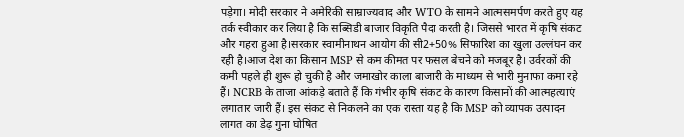पड़ेगा। मोदी सरकार ने अमेरिकी साम्राज्यवाद और WTO के सामने आत्मसमर्पण करते हुए यह तर्क स्वीकार कर लिया है कि सब्सिडी बाजार विकृति पैदा करती है। जिससे भारत में कृषि संकट और गहरा हुआ है।सरकार स्वामीनाथन आयोग की सी2+50% सिफारिश का खुला उल्लंघन कर रही है।आज देश का किसान MSP से कम कीमत पर फसल बेचने को मजबूर है। उर्वरकों की कमी पहले ही शुरू हो चुकी है और जमाखोर काला बाजारी के माध्यम से भारी मुनाफा कमा रहे हैं। NCRB के ताजा आंकड़े बताते हैं कि गंभीर कृषि संकट के कारण किसानों की आत्महत्याएं लगातार जारी हैं। इस संकट से निकलने का एक रास्ता यह है कि MSP को व्यापक उत्पादन लागत का डेढ़ गुना घोषित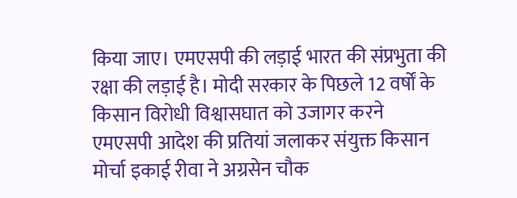किया जाए। एमएसपी की लड़ाई भारत की संप्रभुता की रक्षा की लड़ाई है। मोदी सरकार के पिछले 12 वर्षों के किसान विरोधी विश्वासघात को उजागर करने एमएसपी आदेश की प्रतियां जलाकर संयुक्त किसान मोर्चा इकाई रीवा ने अग्रसेन चौक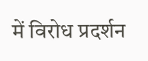में विरोध प्रदर्शन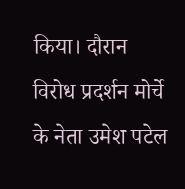किया। दौरान विरोध प्रदर्शन मोर्चे के नेता उमेश पटेल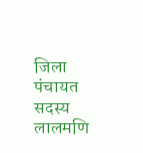जिला पंचायत सदस्य लालमणि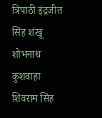त्रिपाठी इंद्रजीत सिंह शंखू शोभनाथ कुशवाहा शिवराम सिंह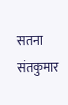सतना संतकुमार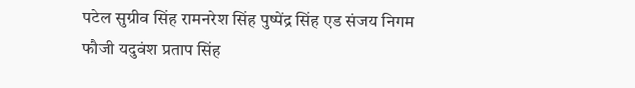पटेल सुग्रीव सिंह रामनरेश सिंह पुष्पेंद्र सिंह एड संजय निगम फौजी यदुवंश प्रताप सिंह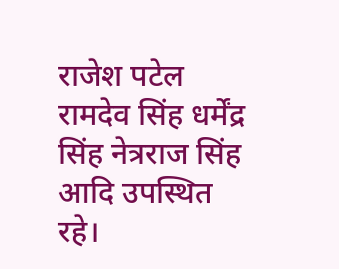राजेश पटेल रामदेव सिंह धर्मेंद्र सिंह नेत्रराज सिंह आदि उपस्थित रहे।